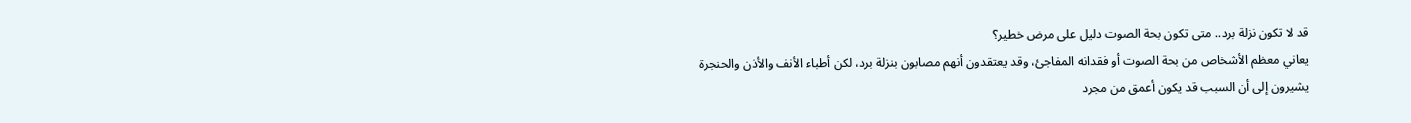قد لا تكون نزلة برد.. متى تكون بحة الصوت دليل على مرض خطير؟
يعاني معظم الأشخاص من بحة الصوت أو فقدانه المفاجئ، وقد يعتقدون أنهم مصابون بنزلة برد، لكن أطباء الأنف والأذن والحنجرة يشيرون إلى أن السبب قد يكون أعمق من مجرد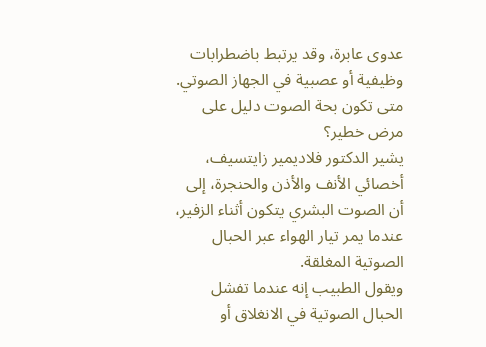عدوى عابرة، وقد يرتبط باضطرابات وظيفية أو عصبية في الجهاز الصوتي.
متى تكون بحة الصوت دليل على مرض خطير؟
يشير الدكتور فلاديمير زايتسيف، أخصائي الأنف والأذن والحنجرة، إلى أن الصوت البشري يتكون أثناء الزفير، عندما يمر تيار الهواء عبر الحبال الصوتية المغلقة.
ويقول الطبيب إنه عندما تفشل الحبال الصوتية في الانغلاق أو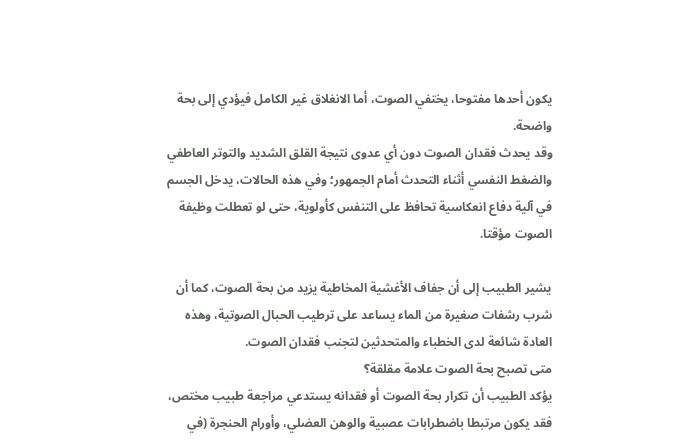يكون أحدها مفتوحا، يختفي الصوت، أما الانغلاق غير الكامل فيؤدي إلى بحة واضحة.
وقد يحدث فقدان الصوت دون أي عدوى نتيجة القلق الشديد والتوتر العاطفي والضغط النفسي أثناء التحدث أمام الجمهور؛ وفي هذه الحالات، يدخل الجسم في آلية دفاع انعكاسية تحافظ على التنفس كأولوية، حتى لو تعطلت وظيفة الصوت مؤقتا.

يشير الطبيب إلى أن جفاف الأغشية المخاطية يزيد من بحة الصوت، كما أن شرب رشفات صغيرة من الماء يساعد على ترطيب الحبال الصوتية، وهذه العادة شائعة لدى الخطباء والمتحدثين لتجنب فقدان الصوت.
متى تصبح بحة الصوت علامة مقلقة؟
يؤكد الطبيب أن تكرار بحة الصوت أو فقدانه يستدعي مراجعة طبيب مختص، فقد يكون مرتبطا باضطرابات عصبية والوهن العضلي، وأورام الحنجرة (في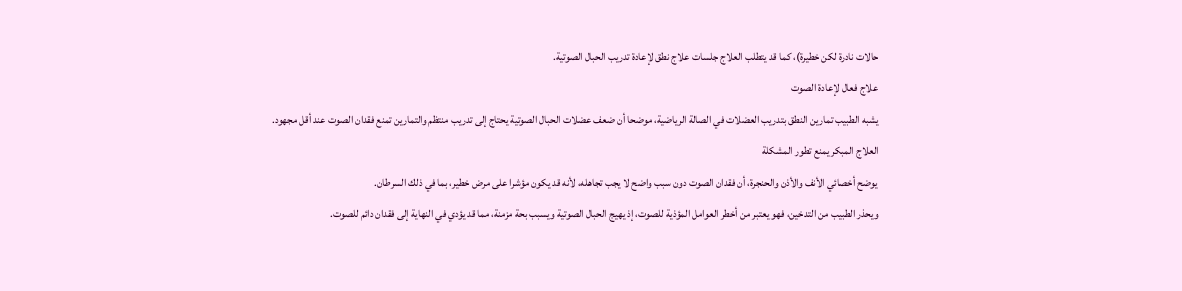حالات نادرة لكن خطيرة)، كما قد يتطلب العلاج جلسات علاج نطق لإعادة تدريب الحبال الصوتية.
علاج فعال لإعادة الصوت
يشبه الطبيب تمارين النطق بتدريب العضلات في الصالة الرياضية، موضحا أن ضعف عضلات الحبال الصوتية يحتاج إلى تدريب منتظم والتمارين تمنع فقدان الصوت عند أقل مجهود.
العلاج المبكر يمنع تطور المشكلة
يوضح أخصائي الأنف والأذن والحنجرة، أن فقدان الصوت دون سبب واضح لا يجب تجاهله، لأنه قد يكون مؤشرا على مرض خطير، بما في ذلك السرطان.
ويحذر الطبيب من التدخين، فهو يعتبر من أخطر العوامل المؤذية للصوت، إذ يهيج الحبال الصوتية ويسبب بحة مزمنة، مما قد يؤدي في النهاية إلى فقدان دائم للصوت.